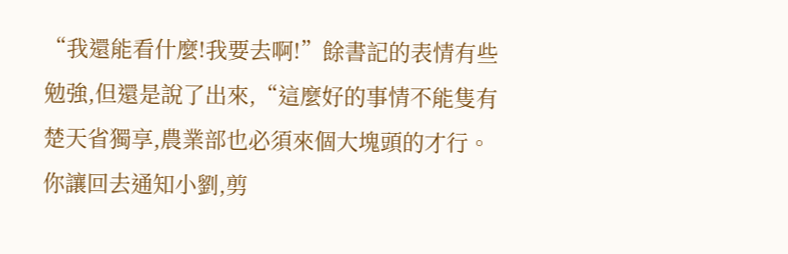“我還能看什麼!我要去啊!”餘書記的表情有些勉強,但還是說了出來,“這麼好的事情不能隻有楚天省獨享,農業部也必須來個大塊頭的才行。
你讓回去通知小劉,剪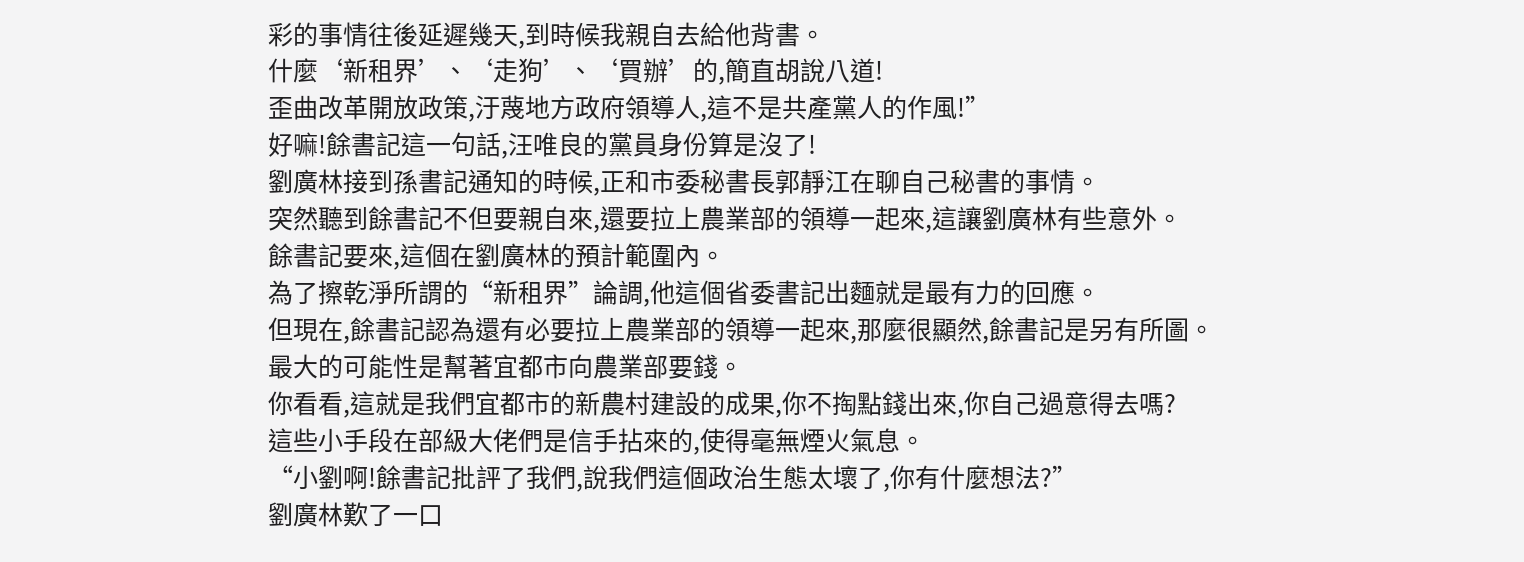彩的事情往後延遲幾天,到時候我親自去給他背書。
什麼‘新租界’、‘走狗’、‘買辦’的,簡直胡說八道!
歪曲改革開放政策,汙蔑地方政府領導人,這不是共產黨人的作風!”
好嘛!餘書記這一句話,汪唯良的黨員身份算是沒了!
劉廣林接到孫書記通知的時候,正和市委秘書長郭靜江在聊自己秘書的事情。
突然聽到餘書記不但要親自來,還要拉上農業部的領導一起來,這讓劉廣林有些意外。
餘書記要來,這個在劉廣林的預計範圍內。
為了擦乾淨所謂的“新租界”論調,他這個省委書記出麵就是最有力的回應。
但現在,餘書記認為還有必要拉上農業部的領導一起來,那麼很顯然,餘書記是另有所圖。
最大的可能性是幫著宜都市向農業部要錢。
你看看,這就是我們宜都市的新農村建設的成果,你不掏點錢出來,你自己過意得去嗎?
這些小手段在部級大佬們是信手拈來的,使得毫無煙火氣息。
“小劉啊!餘書記批評了我們,說我們這個政治生態太壞了,你有什麼想法?”
劉廣林歎了一口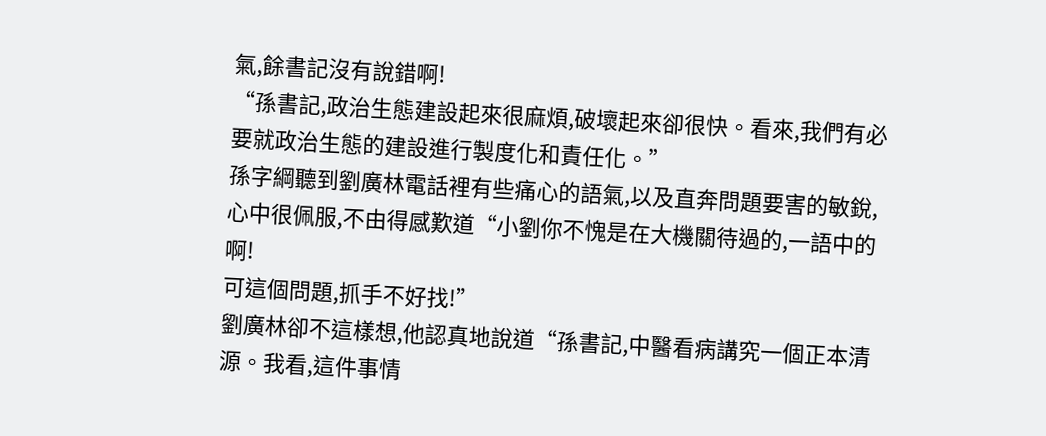氣,餘書記沒有說錯啊!
“孫書記,政治生態建設起來很麻煩,破壞起來卻很快。看來,我們有必要就政治生態的建設進行製度化和責任化。”
孫字綱聽到劉廣林電話裡有些痛心的語氣,以及直奔問題要害的敏銳,心中很佩服,不由得感歎道“小劉你不愧是在大機關待過的,一語中的啊!
可這個問題,抓手不好找!”
劉廣林卻不這樣想,他認真地說道“孫書記,中醫看病講究一個正本清源。我看,這件事情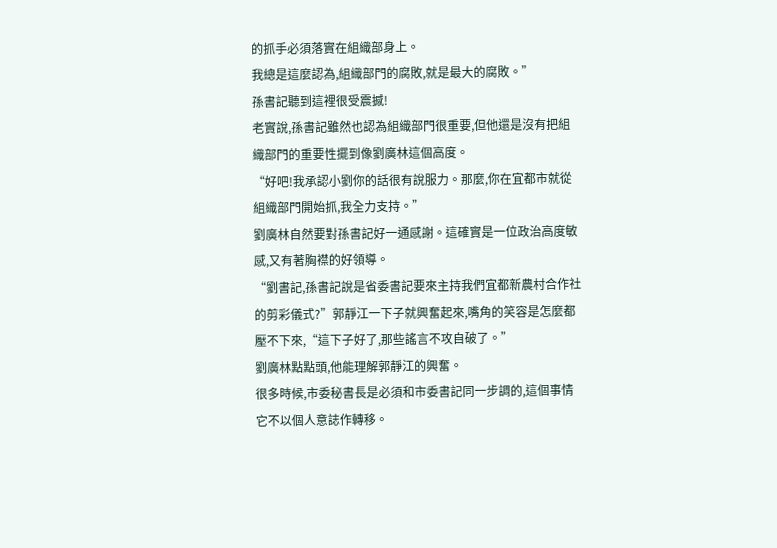的抓手必須落實在組織部身上。
我總是這麼認為,組織部門的腐敗,就是最大的腐敗。”
孫書記聽到這裡很受震撼!
老實說,孫書記雖然也認為組織部門很重要,但他還是沒有把組織部門的重要性擺到像劉廣林這個高度。
“好吧!我承認小劉你的話很有說服力。那麼,你在宜都市就從組織部門開始抓,我全力支持。”
劉廣林自然要對孫書記好一通感謝。這確實是一位政治高度敏感,又有著胸襟的好領導。
“劉書記,孫書記說是省委書記要來主持我們宜都新農村合作社的剪彩儀式?”郭靜江一下子就興奮起來,嘴角的笑容是怎麼都壓不下來,“這下子好了,那些謠言不攻自破了。”
劉廣林點點頭,他能理解郭靜江的興奮。
很多時候,市委秘書長是必須和市委書記同一步調的,這個事情它不以個人意誌作轉移。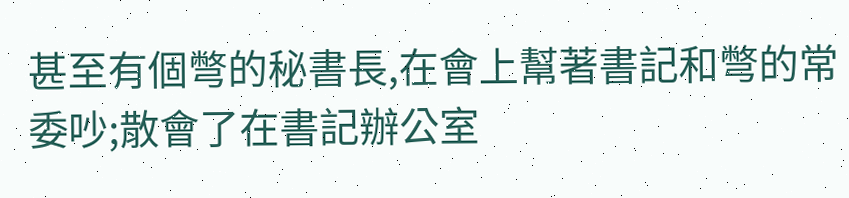甚至有個彆的秘書長,在會上幫著書記和彆的常委吵;散會了在書記辦公室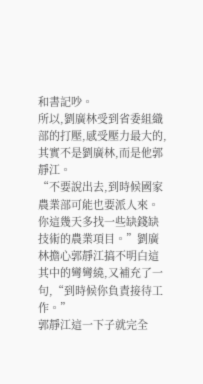和書記吵。
所以,劉廣林受到省委組織部的打壓,感受壓力最大的,其實不是劉廣林,而是他郭靜江。
“不要說出去,到時候國家農業部可能也要派人來。你這幾天多找一些缺錢缺技術的農業項目。”劉廣林擔心郭靜江搞不明白這其中的彎彎繞,又補充了一句,“到時候你負責接待工作。”
郭靜江這一下子就完全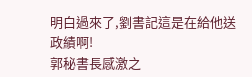明白過來了,劉書記這是在給他送政績啊!
郭秘書長感激之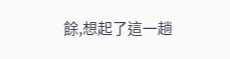餘,想起了這一趟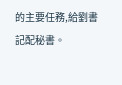的主要任務,給劉書記配秘書。